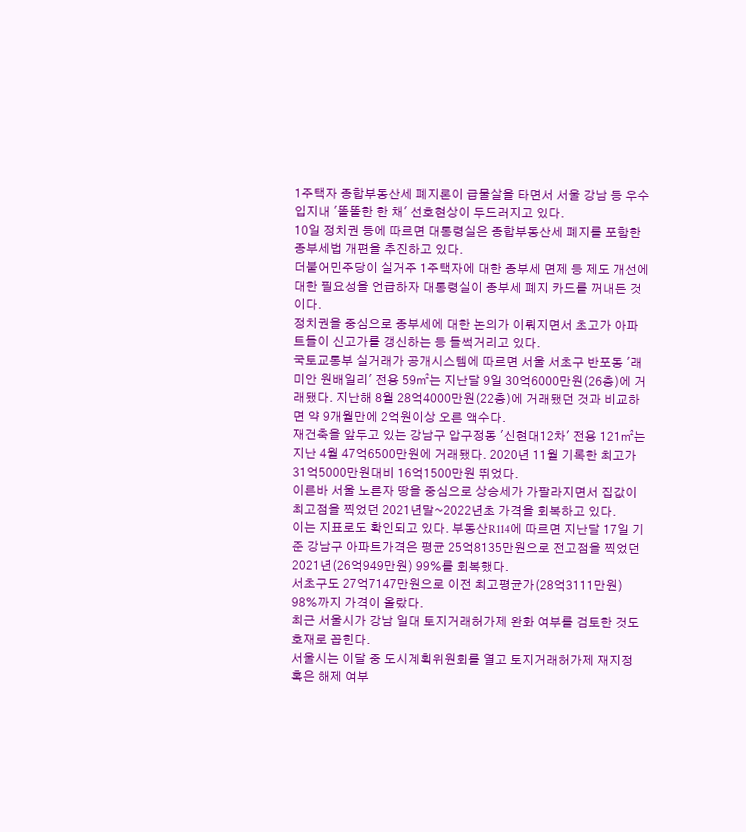1주택자 종합부동산세 폐지론이 급물살을 타면서 서울 강남 등 우수입지내 '똘똘한 한 채' 선호현상이 두드러지고 있다.
10일 정치권 등에 따르면 대통령실은 종합부동산세 폐지를 포함한 종부세법 개편을 추진하고 있다.
더불어민주당이 실거주 1주택자에 대한 종부세 면제 등 제도 개선에 대한 필요성을 언급하자 대통령실이 종부세 폐지 카드를 꺼내든 것이다.
정치권을 중심으로 종부세에 대한 논의가 이뤄지면서 초고가 아파트들이 신고가를 갱신하는 등 들썩거리고 있다.
국토교통부 실거래가 공개시스템에 따르면 서울 서초구 반포동 '래미안 원배일리' 전용 59㎡는 지난달 9일 30억6000만원(26층)에 거래됐다. 지난해 8월 28억4000만원(22층)에 거래됐던 것과 비교하면 약 9개월만에 2억원이상 오른 액수다.
재건축을 앞두고 있는 강남구 압구정동 '신현대12차' 전용 121㎡는 지난 4월 47억6500만원에 거래됐다. 2020년 11월 기록한 최고가 31억5000만원대비 16억1500만원 뛰었다.
이른바 서울 노른자 땅을 중심으로 상승세가 가팔라지면서 집값이 최고점을 찍었던 2021년말~2022년초 가격을 회복하고 있다.
이는 지표로도 확인되고 있다. 부동산R114에 따르면 지난달 17일 기준 강남구 아파트가격은 평균 25억8135만원으로 전고점을 찍었던 2021년(26억949만원) 99%를 회복했다.
서초구도 27억7147만원으로 이전 최고평균가(28억3111만원) 98%까지 가격이 올랐다.
최근 서울시가 강남 일대 토지거래허가제 완화 여부를 검토한 것도 호재로 꼽힌다.
서울시는 이달 중 도시계획위원회를 열고 토지거래허가제 재지정 혹은 해제 여부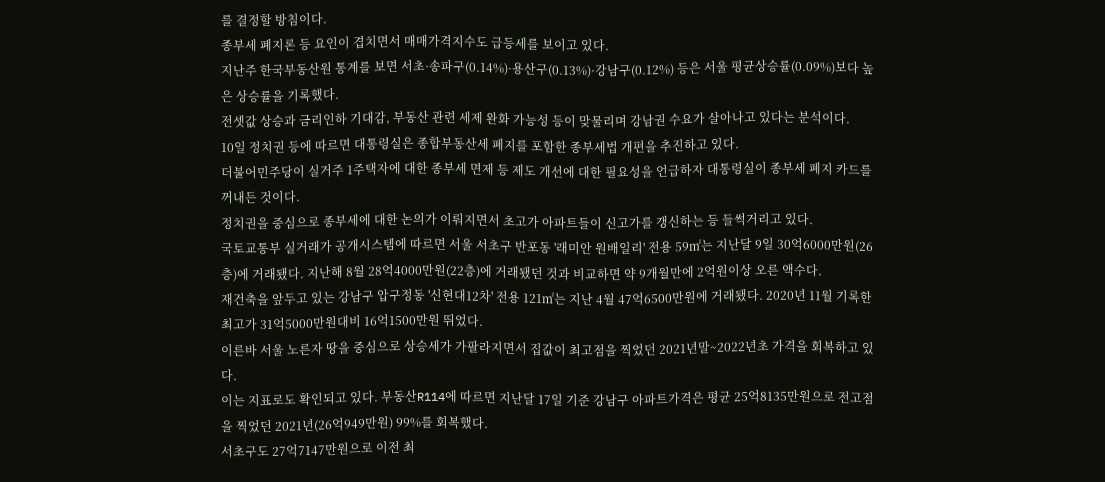를 결정할 방침이다.
종부세 폐지론 등 요인이 겹치면서 매매가격지수도 급등세를 보이고 있다.
지난주 한국부동산원 통계를 보면 서초·송파구(0.14%)·용산구(0.13%)·강남구(0.12%) 등은 서울 평균상승률(0.09%)보다 높은 상승률을 기록했다.
전셋값 상승과 금리인하 기대감, 부동산 관련 세제 완화 가능성 등이 맞물리며 강남권 수요가 살아나고 있다는 분석이다.
10일 정치권 등에 따르면 대통령실은 종합부동산세 폐지를 포함한 종부세법 개편을 추진하고 있다.
더불어민주당이 실거주 1주택자에 대한 종부세 면제 등 제도 개선에 대한 필요성을 언급하자 대통령실이 종부세 폐지 카드를 꺼내든 것이다.
정치권을 중심으로 종부세에 대한 논의가 이뤄지면서 초고가 아파트들이 신고가를 갱신하는 등 들썩거리고 있다.
국토교통부 실거래가 공개시스템에 따르면 서울 서초구 반포동 '래미안 원배일리' 전용 59㎡는 지난달 9일 30억6000만원(26층)에 거래됐다. 지난해 8월 28억4000만원(22층)에 거래됐던 것과 비교하면 약 9개월만에 2억원이상 오른 액수다.
재건축을 앞두고 있는 강남구 압구정동 '신현대12차' 전용 121㎡는 지난 4월 47억6500만원에 거래됐다. 2020년 11월 기록한 최고가 31억5000만원대비 16억1500만원 뛰었다.
이른바 서울 노른자 땅을 중심으로 상승세가 가팔라지면서 집값이 최고점을 찍었던 2021년말~2022년초 가격을 회복하고 있다.
이는 지표로도 확인되고 있다. 부동산R114에 따르면 지난달 17일 기준 강남구 아파트가격은 평균 25억8135만원으로 전고점을 찍었던 2021년(26억949만원) 99%를 회복했다.
서초구도 27억7147만원으로 이전 최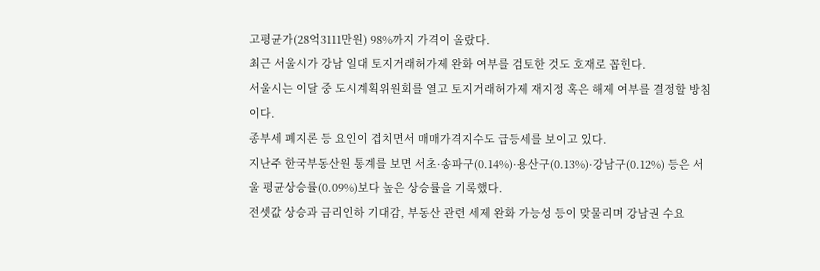고평균가(28억3111만원) 98%까지 가격이 올랐다.
최근 서울시가 강남 일대 토지거래허가제 완화 여부를 검토한 것도 호재로 꼽힌다.
서울시는 이달 중 도시계획위원회를 열고 토지거래허가제 재지정 혹은 해제 여부를 결정할 방침이다.
종부세 폐지론 등 요인이 겹치면서 매매가격지수도 급등세를 보이고 있다.
지난주 한국부동산원 통계를 보면 서초·송파구(0.14%)·용산구(0.13%)·강남구(0.12%) 등은 서울 평균상승률(0.09%)보다 높은 상승률을 기록했다.
전셋값 상승과 금리인하 기대감, 부동산 관련 세제 완화 가능성 등이 맞물리며 강남권 수요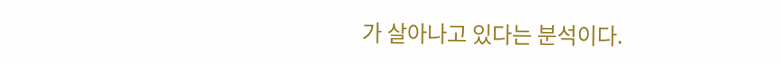가 살아나고 있다는 분석이다.